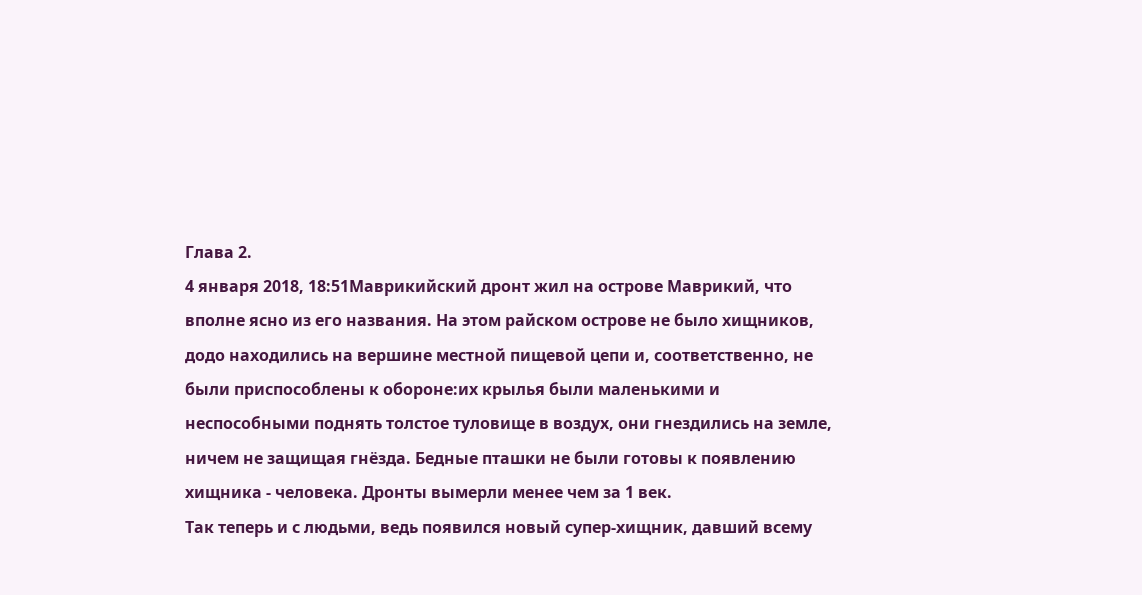Глава 2.
4 января 2018, 18:51Маврикийский дронт жил на острове Маврикий, что вполне ясно из его названия. На этом райском острове не было хищников, додо находились на вершине местной пищевой цепи и, соответственно, не были приспособлены к обороне:их крылья были маленькими и неспособными поднять толстое туловище в воздух, они гнездились на земле, ничем не защищая гнёзда. Бедные пташки не были готовы к появлению хищника - человека. Дронты вымерли менее чем за 1 век.
Так теперь и с людьми, ведь появился новый супер-хищник, давший всему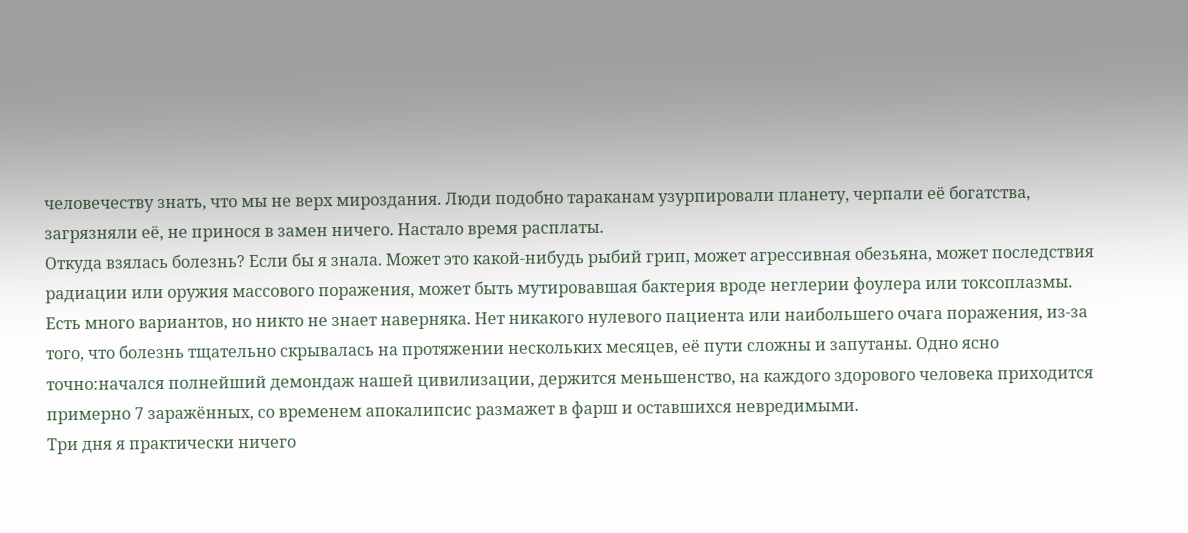человечеству знать, что мы не верх мироздания. Люди подобно тараканам узурпировали планету, черпали её богатства, загрязняли её, не принося в замен ничего. Настало время расплаты.
Откуда взялась болезнь? Если бы я знала. Может это какой-нибудь рыбий грип, может агрессивная обезьяна, может последствия радиации или оружия массового поражения, может быть мутировавшая бактерия вроде неглерии фоулера или токсоплазмы. Есть много вариантов, но никто не знает наверняка. Нет никакого нулевого пациента или наибольшего очага поражения, из-за того, что болезнь тщательно скрывалась на протяжении нескольких месяцев, её пути сложны и запутаны. Одно ясно точно:начался полнейший демондаж нашей цивилизации, держится меньшенство, на каждого здорового человека приходится примерно 7 заражённых, со временем апокалипсис размажет в фарш и оставшихся невредимыми.
Три дня я практически ничего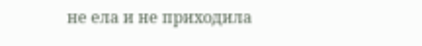не ела и не приходила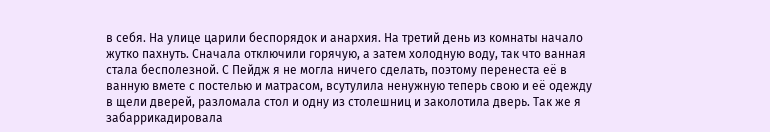в себя. На улице царили беспорядок и анархия. На третий день из комнаты начало жутко пахнуть. Сначала отключили горячую, а затем холодную воду, так что ванная стала бесполезной. С Пейдж я не могла ничего сделать, поэтому перенеста её в ванную вмете с постелью и матрасом, всутулила ненужную теперь свою и её одежду в щели дверей, разломала стол и одну из столешниц и заколотила дверь. Так же я забаррикадировала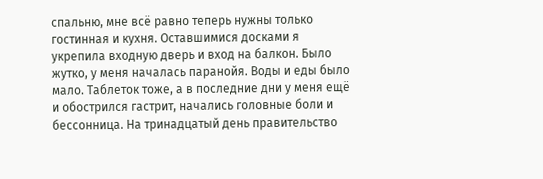спальню, мне всё равно теперь нужны только гостинная и кухня. Оставшимися досками я укрепила входную дверь и вход на балкон. Было жутко, у меня началась паранойя. Воды и еды было мало. Таблеток тоже, а в последние дни у меня ещё и обострился гастрит, начались головные боли и бессонница. На тринадцатый день правительство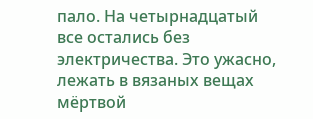пало. На четырнадцатый все остались без электричества. Это ужасно, лежать в вязаных вещах мёртвой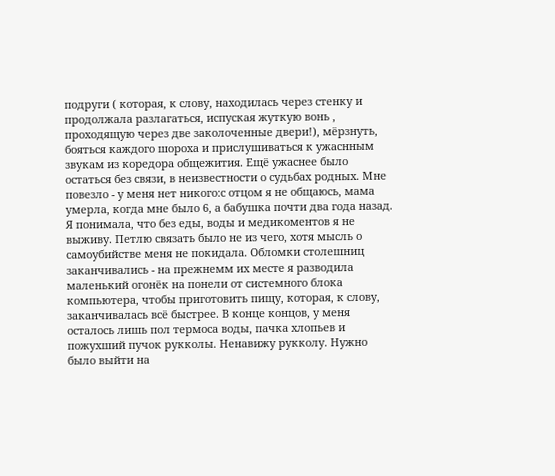подруги ( которая, к слову, находилась через стенку и продолжала разлагаться, испуская жуткую вонь , проходящую через две заколоченные двери!), мёрзнуть, бояться каждого шороха и прислушиваться к ужаснным звукам из коредора общежития. Ещё ужаснее было остаться без связи, в неизвестности о судьбах родных. Мне повезло - у меня нет никого:с отцом я не общаюсь, мама умерла, когда мне было 6, а бабушка почти два года назад.
Я понимала, что без еды, воды и медикоментов я не выживу. Петлю связать было не из чего, хотя мысль о самоубийстве меня не покидала. Обломки столешниц заканчивались - на прежнемм их месте я разводила маленький огонёк на понели от системного блока компьютера, чтобы приготовить пищу, которая, к слову, заканчивалась всё быстрее. В конце концов, у меня осталось лишь пол термоса воды, пачка хлопьев и пожухший пучок рукколы. Ненавижу рукколу. Нужно было выйти на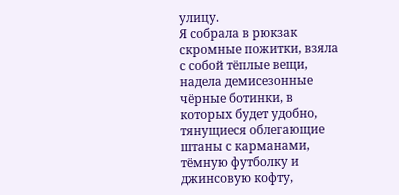улицу.
Я собрала в рюкзак скромные пожитки, взяла с собой тёплые вещи, надела демисезонные чёрные ботинки, в которых будет удобно, тянущиеся облегающие штаны с карманами, тёмную футболку и джинсовую кофту,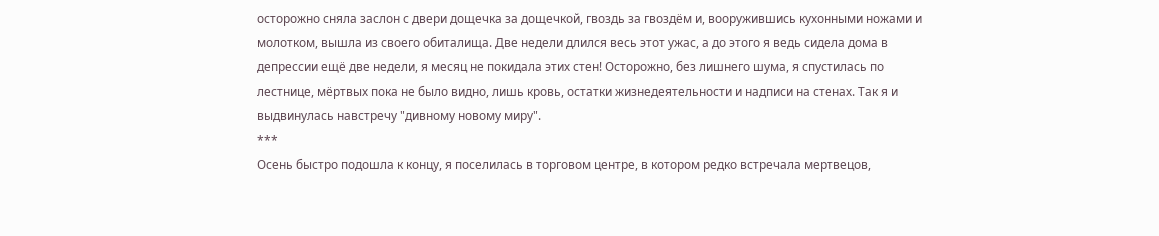осторожно сняла заслон с двери дощечка за дощечкой, гвоздь за гвоздём и, вооружившись кухонными ножами и молотком, вышла из своего обиталища. Две недели длился весь этот ужас, а до этого я ведь сидела дома в депрессии ещё две недели, я месяц не покидала этих стен! Осторожно, без лишнего шума, я спустилась по лестнице, мёртвых пока не было видно, лишь кровь, остатки жизнедеятельности и надписи на стенах. Так я и выдвинулась навстречу "дивному новому миру".
***
Осень быстро подошла к концу, я поселилась в торговом центре, в котором редко встречала мертвецов,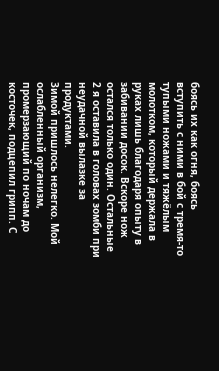боясь их как огня, боясь вступить с ними в бой с тремя-то тупыми ножами и тяжёлым молотком, который держала в руках лишь благодаря опыту в забивании досок. Вскоре нож остался только один. Остальные 2 я оставила в головах зомби при неудачной вылазке за продуктами.
Зимой пришлось нелегко. Мой ослабленный организм, промерзающий по ночам до косточек, подцепил грипп. С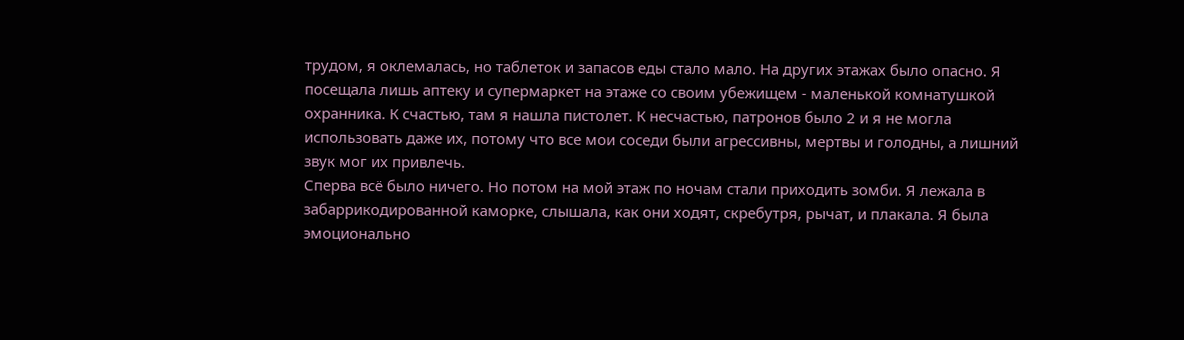трудом, я оклемалась, но таблеток и запасов еды стало мало. На других этажах было опасно. Я посещала лишь аптеку и супермаркет на этаже со своим убежищем - маленькой комнатушкой охранника. К счастью, там я нашла пистолет. К несчастью, патронов было 2 и я не могла использовать даже их, потому что все мои соседи были агрессивны, мертвы и голодны, а лишний звук мог их привлечь.
Сперва всё было ничего. Но потом на мой этаж по ночам стали приходить зомби. Я лежала в забаррикодированной каморке, слышала, как они ходят, скребутря, рычат, и плакала. Я была эмоционально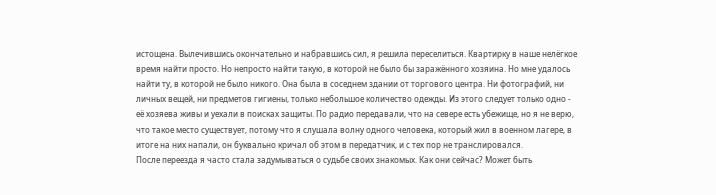истощена. Вылечившись окончательно и набравшись сил, я решила переселиться. Квартирку в наше нелёгкое время найти просто. Но непросто найти такую, в которой не было бы заражённого хозяина. Но мне удалось найти ту, в которой не было никого. Она была в соседнем здании от торгового центра. Ни фотографий, ни личных вещей, ни предметов гигиены, только небольшое количество одежды. Из этого следует только одно - её хозяева живы и уехали в поисках защиты. По радио передавали, что на севере есть убежище, но я не верю, что такое место существует, потому что я слушала волну одного человека, который жил в военном лагере, в итоге на них напали, он буквально кричал об этом в передатчик, и с тех пор не транслировался.
После переезда я часто стала задумываться о судьбе своих знакомых. Как они сейчас? Может быть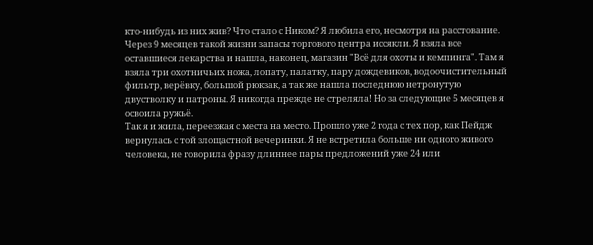кто-нибудь из них жив? Что стало с Ником? Я любила его, несмотря на расстование.
Через 9 месяцев такой жизни запасы торгового центра иссякли. Я взяла все оставшиеся лекарства и нашла, наконец, магазин "Всё для охоты и кемпинга". Там я взяла три охотничьих ножа, лопату, палатку, пару дождевиков, водоочистительный фильтр, верёвку, большой рюкзак, а так же нашла последнюю нетронутую двустволку и патроны. Я никогда прежде не стреляла! Но за следующие 5 месяцев я освоила ружьё.
Так я и жила, переезжая с места на место. Прошло уже 2 года с тех пор, как Пейдж вернулась с той злощастной вечеринки. Я не встретила больше ни одного живого человека, не говорила фразу длиннее пары предложений уже 24 или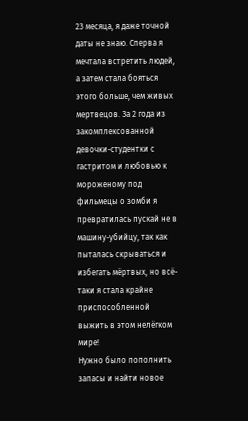23 месяца, я даже точной даты не знаю. Сперва я мечтала встретить людей, а затем стала бояться этого больше, чем живых мертвецов. За 2 года из закомплексованной девочки-студентки с гастритом и любовью к мороженому под фильмецы о зомби я превратилась пускай не в машину-убийцу, так как пыталась скрываться и избегать мёртвых, но всё-таки я стала крайне приспособленной выжить в этом нелёгком мире!
Нужно было пополнить запасы и найти новое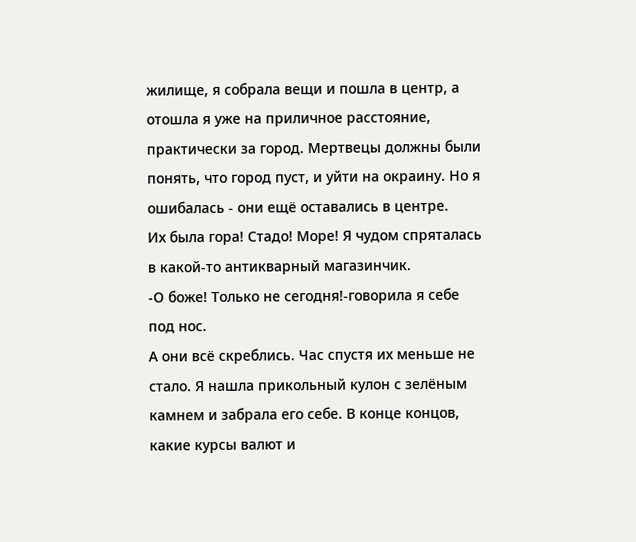жилище, я собрала вещи и пошла в центр, а отошла я уже на приличное расстояние, практически за город. Мертвецы должны были понять, что город пуст, и уйти на окраину. Но я ошибалась - они ещё оставались в центре.
Их была гора! Стадо! Море! Я чудом спряталась в какой-то антикварный магазинчик.
-О боже! Только не сегодня!-говорила я себе под нос.
А они всё скреблись. Час спустя их меньше не стало. Я нашла прикольный кулон с зелёным камнем и забрала его себе. В конце концов, какие курсы валют и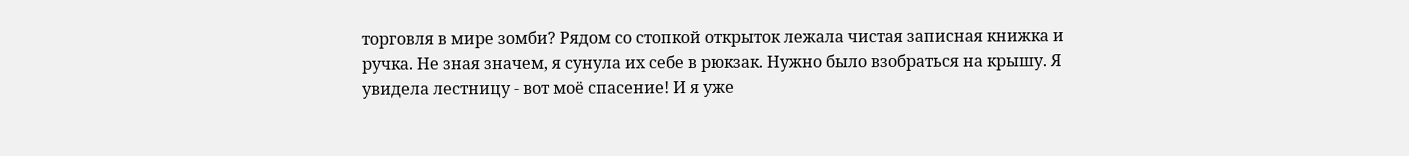торговля в мире зомби? Рядом со стопкой открыток лежала чистая записная книжка и ручка. Не зная значем, я сунула их себе в рюкзак. Нужно было взобраться на крышу. Я увидела лестницу - вот моё спасение! И я уже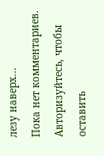лезу наверх...
Пока нет комментариев. Авторизуйтесь, чтобы оставить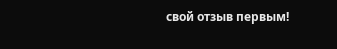свой отзыв первым!